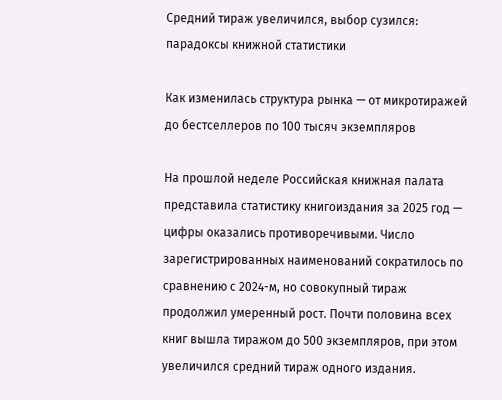Средний тираж увеличился, выбор сузился: парадоксы книжной статистики

Как изменилась структура рынка — от микротиражей до бестселлеров по 100 тысяч экземпляров

На прошлой неделе Российская книжная палата представила статистику книгоиздания за 2025 год — цифры оказались противоречивыми. Число зарегистрированных наименований сократилось по сравнению с 2024-м, но совокупный тираж продолжил умеренный рост. Почти половина всех книг вышла тиражом до 500 экземпляров, при этом увеличился средний тираж одного издания.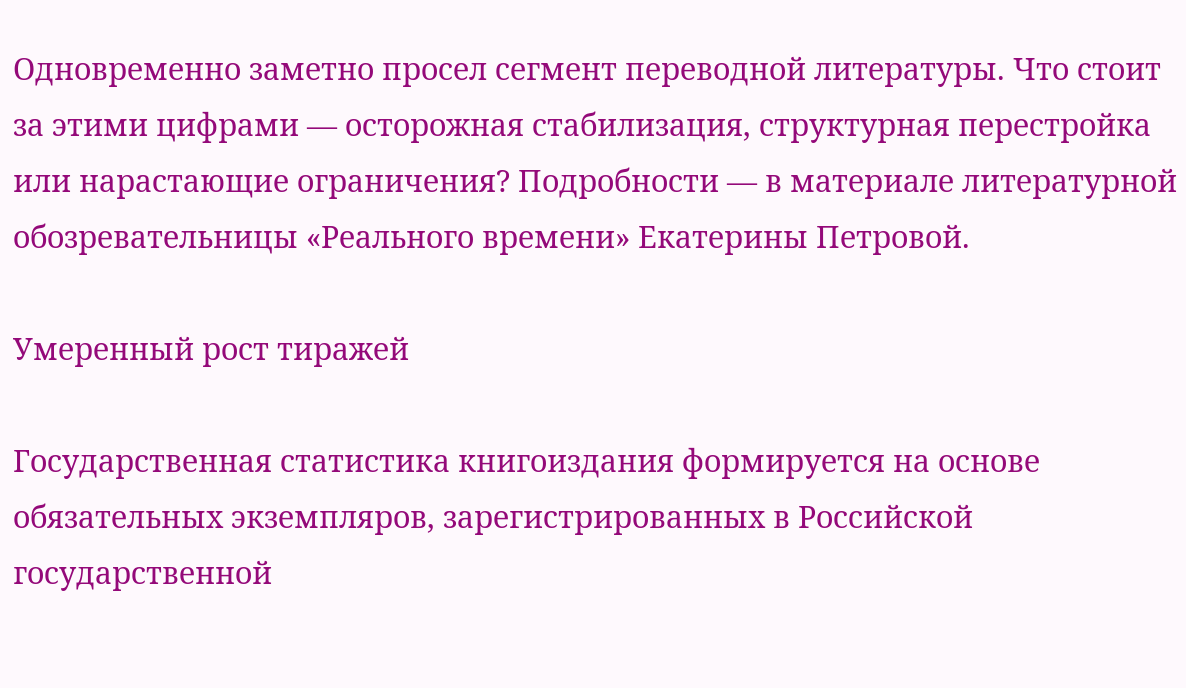Одновременно заметно просел сегмент переводной литературы. Что стоит за этими цифрами — осторожная стабилизация, структурная перестройка или нарастающие ограничения? Подробности — в материале литературной обозревательницы «Реального времени» Екатерины Петровой.

Умеренный рост тиражей

Государственная статистика книгоиздания формируется на основе обязательных экземпляров, зарегистрированных в Российской государственной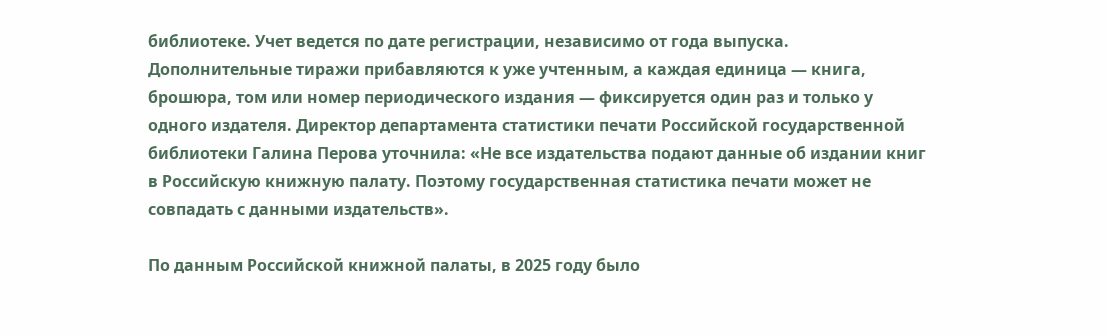библиотеке. Учет ведется по дате регистрации, независимо от года выпуска. Дополнительные тиражи прибавляются к уже учтенным, а каждая единица — книга, брошюра, том или номер периодического издания — фиксируется один раз и только у одного издателя. Директор департамента статистики печати Российской государственной библиотеки Галина Перова уточнила: «Не все издательства подают данные об издании книг в Российскую книжную палату. Поэтому государственная статистика печати может не совпадать с данными издательств».

По данным Российской книжной палаты, в 2025 году было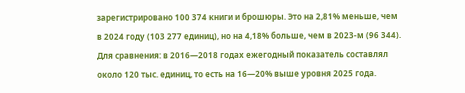зарегистрировано 100 374 книги и брошюры. Это на 2,81% меньше, чем в 2024 году (103 277 единиц), но на 4,18% больше, чем в 2023-м (96 344). Для сравнения: в 2016—2018 годах ежегодный показатель составлял около 120 тыс. единиц, то есть на 16—20% выше уровня 2025 года.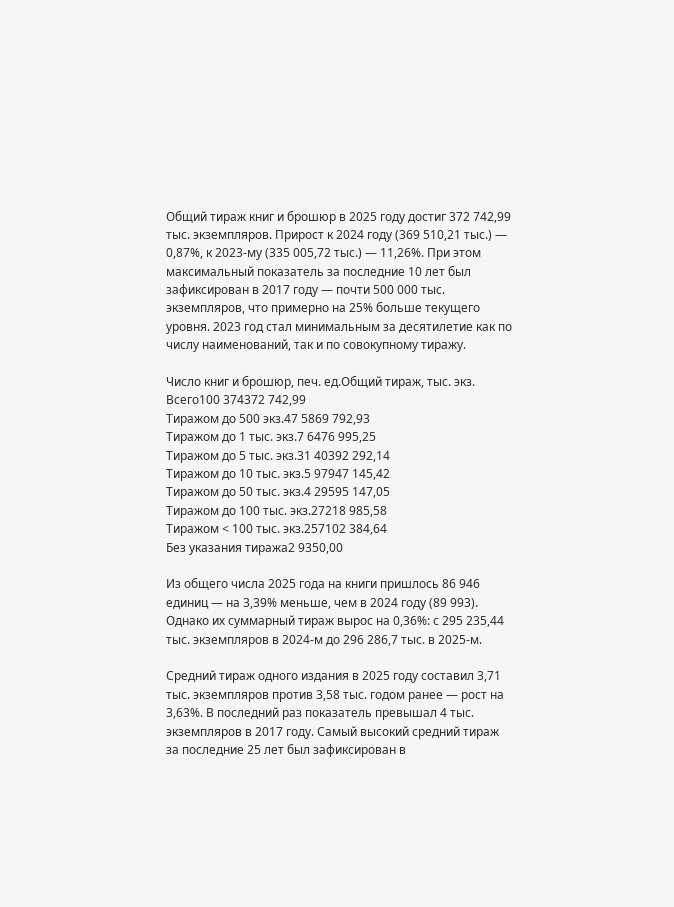Общий тираж книг и брошюр в 2025 году достиг 372 742,99 тыс. экземпляров. Прирост к 2024 году (369 510,21 тыс.) — 0,87%, к 2023-му (335 005,72 тыс.) — 11,26%. При этом максимальный показатель за последние 10 лет был зафиксирован в 2017 году — почти 500 000 тыс. экземпляров, что примерно на 25% больше текущего уровня. 2023 год стал минимальным за десятилетие как по числу наименований, так и по совокупному тиражу.

Число книг и брошюр, печ. ед.Общий тираж, тыс. экз.
Всего100 374372 742,99
Тиражом до 500 экз.47 5869 792,93
Тиражом до 1 тыс. экз.7 6476 995,25
Тиражом до 5 тыс. экз.31 40392 292,14
Тиражом до 10 тыс. экз.5 97947 145,42
Тиражом до 50 тыс. экз.4 29595 147,05
Тиражом до 100 тыс. экз.27218 985,58
Тиражом < 100 тыс. экз.257102 384,64
Без указания тиража2 9350,00

Из общего числа 2025 года на книги пришлось 86 946 единиц — на 3,39% меньше, чем в 2024 году (89 993). Однако их суммарный тираж вырос на 0,36%: с 295 235,44 тыс. экземпляров в 2024-м до 296 286,7 тыс. в 2025-м.

Средний тираж одного издания в 2025 году составил 3,71 тыс. экземпляров против 3,58 тыс. годом ранее — рост на 3,63%. В последний раз показатель превышал 4 тыс. экземпляров в 2017 году. Самый высокий средний тираж за последние 25 лет был зафиксирован в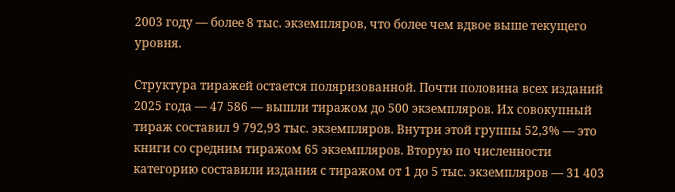2003 году — более 8 тыс. экземпляров, что более чем вдвое выше текущего уровня.

Структура тиражей остается поляризованной. Почти половина всех изданий 2025 года — 47 586 — вышли тиражом до 500 экземпляров. Их совокупный тираж составил 9 792,93 тыс. экземпляров. Внутри этой группы 52,3% — это книги со средним тиражом 65 экземпляров. Вторую по численности категорию составили издания с тиражом от 1 до 5 тыс. экземпляров — 31 403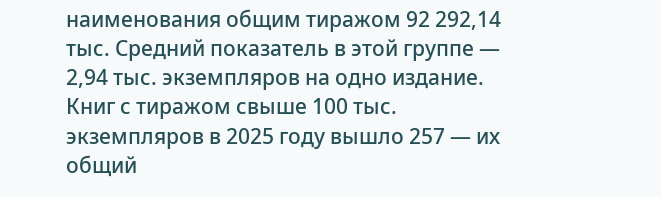наименования общим тиражом 92 292,14 тыс. Средний показатель в этой группе — 2,94 тыс. экземпляров на одно издание. Книг с тиражом свыше 100 тыс. экземпляров в 2025 году вышло 257 — их общий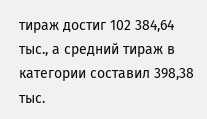тираж достиг 102 384,64 тыс., а средний тираж в категории составил 398,38 тыс.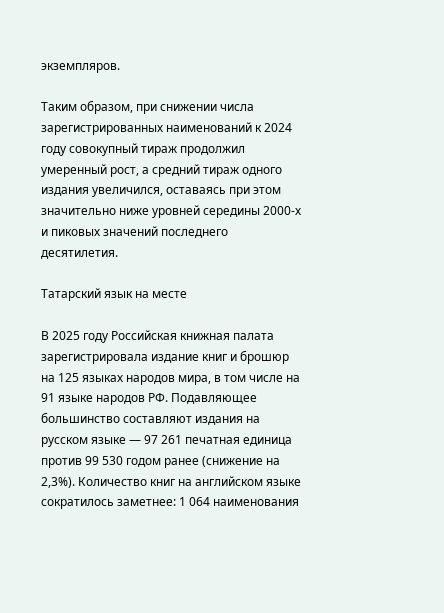экземпляров.

Таким образом, при снижении числа зарегистрированных наименований к 2024 году совокупный тираж продолжил умеренный рост, а средний тираж одного издания увеличился, оставаясь при этом значительно ниже уровней середины 2000-х и пиковых значений последнего десятилетия.

Татарский язык на месте

В 2025 году Российская книжная палата зарегистрировала издание книг и брошюр на 125 языках народов мира, в том числе на 91 языке народов РФ. Подавляющее большинство составляют издания на русском языке — 97 261 печатная единица против 99 530 годом ранее (снижение на 2,3%). Количество книг на английском языке сократилось заметнее: 1 064 наименования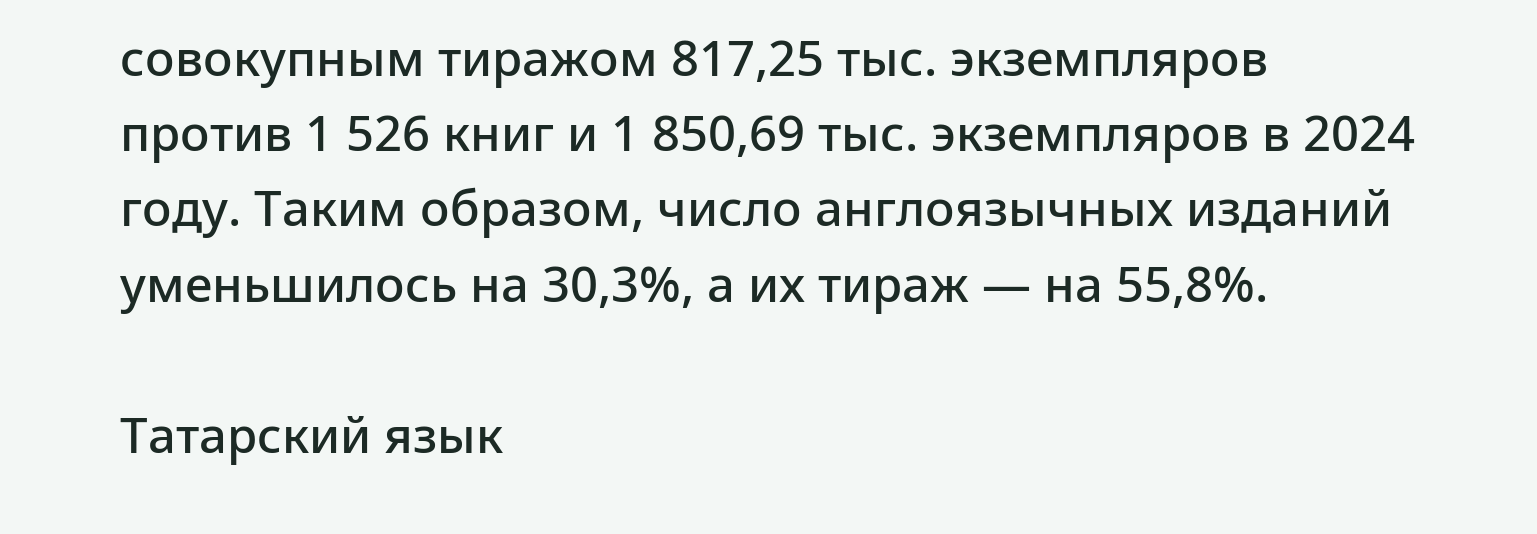совокупным тиражом 817,25 тыс. экземпляров против 1 526 книг и 1 850,69 тыс. экземпляров в 2024 году. Таким образом, число англоязычных изданий уменьшилось на 30,3%, а их тираж — на 55,8%.

Татарский язык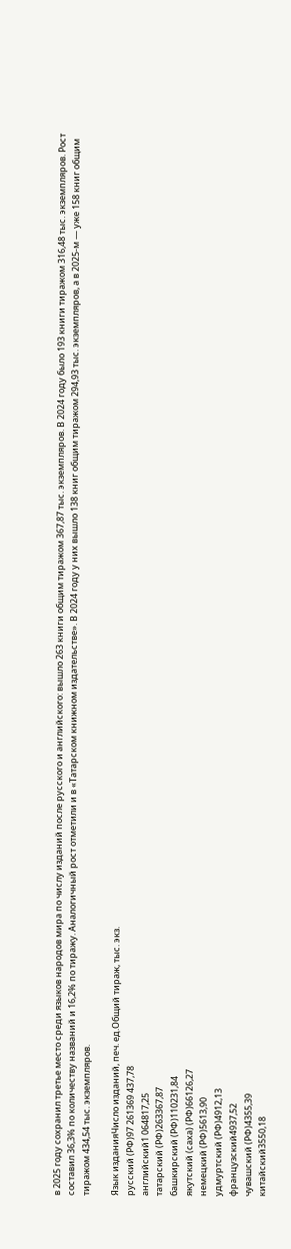в 2025 году сохранил третье место среди языков народов мира по числу изданий после русского и английского: вышло 263 книги общим тиражом 367,87 тыс. экземпляров. В 2024 году было 193 книги тиражом 316,48 тыс. экземпляров. Рост составил 36,3% по количеству названий и 16,2% по тиражу. Аналогичный рост отметили и в «Татарском книжном издательстве». В 2024 году у них вышло 138 книг общим тиражом 294,93 тыс. экземпляров, а в 2025-м — уже 158 книг общим тиражом 434,54 тыс. экземпляров.

Язык изданияЧисло изданий, печ. ед.Общий тираж, тыс. экз.
русский (РФ)97 261369 437,78
английский1 064817,25
татарский (РФ)263367,87
башкирский (РФ)110231,84
якутский (саха) (РФ)66126,27
немецкий (РФ)5613,90
удмуртский (РФ)4912,13
французский4937,52
чувашский (РФ)4355,39
китайский3550,18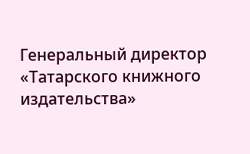Генеральный директор «Татарского книжного издательства»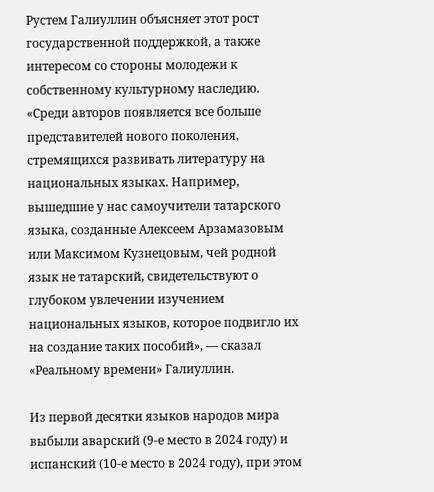Рустем Галиуллин объясняет этот рост государственной поддержкой, а также интересом со стороны молодежи к собственному культурному наследию. «Среди авторов появляется все больше представителей нового поколения, стремящихся развивать литературу на национальных языках. Например, вышедшие у нас самоучители татарского языка, созданные Алексеем Арзамазовым или Максимом Кузнецовым, чей родной язык не татарский, свидетельствуют о глубоком увлечении изучением национальных языков, которое подвигло их на создание таких пособий», — сказал «Реальному времени» Галиуллин.

Из первой десятки языков народов мира выбыли аварский (9-е место в 2024 году) и испанский (10-е место в 2024 году), при этом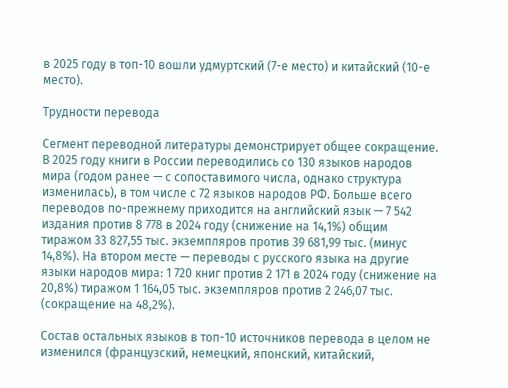в 2025 году в топ-10 вошли удмуртский (7-е место) и китайский (10-е место).

Трудности перевода

Сегмент переводной литературы демонстрирует общее сокращение. В 2025 году книги в России переводились со 130 языков народов мира (годом ранее — с сопоставимого числа, однако структура изменилась), в том числе с 72 языков народов РФ. Больше всего переводов по-прежнему приходится на английский язык — 7 542 издания против 8 778 в 2024 году (снижение на 14,1%) общим тиражом 33 827,55 тыс. экземпляров против 39 681,99 тыс. (минус 14,8%). На втором месте — переводы с русского языка на другие языки народов мира: 1 720 книг против 2 171 в 2024 году (снижение на 20,8%) тиражом 1 164,05 тыс. экземпляров против 2 246,07 тыс. (сокращение на 48,2%).

Состав остальных языков в топ-10 источников перевода в целом не изменился (французский, немецкий, японский, китайский,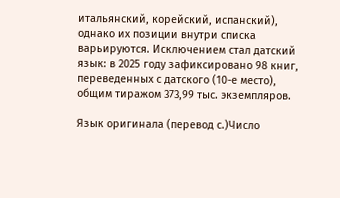итальянский, корейский, испанский), однако их позиции внутри списка варьируются. Исключением стал датский язык: в 2025 году зафиксировано 98 книг, переведенных с датского (10-е место), общим тиражом 373,99 тыс. экземпляров.

Язык оригинала (перевод с.)Число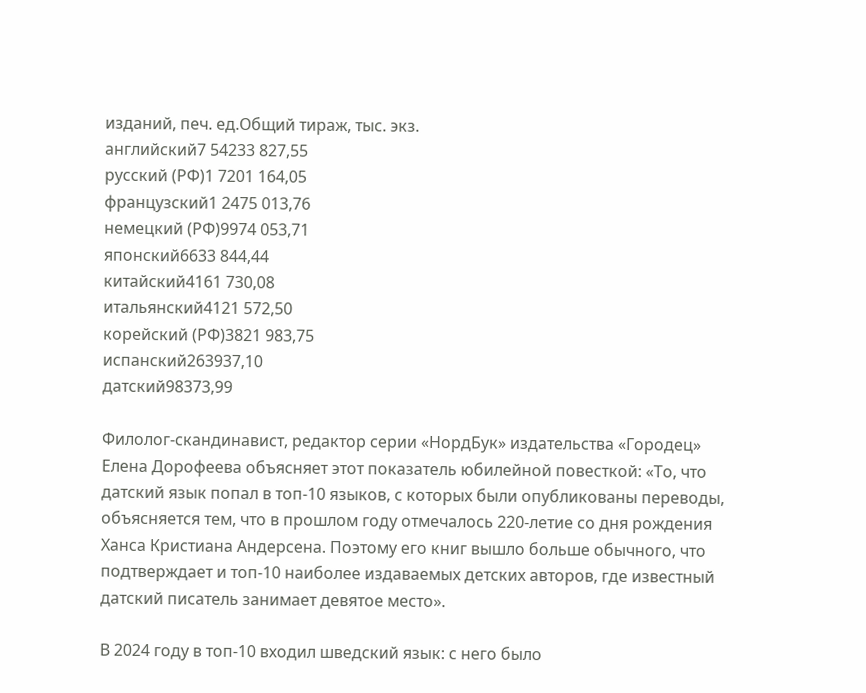изданий, печ. ед.Общий тираж, тыс. экз.
английский7 54233 827,55
русский (РФ)1 7201 164,05
французский1 2475 013,76
немецкий (РФ)9974 053,71
японский6633 844,44
китайский4161 730,08
итальянский4121 572,50
корейский (РФ)3821 983,75
испанский263937,10
датский98373,99

Филолог-скандинавист, редактор серии «НордБук» издательства «Городец» Елена Дорофеева объясняет этот показатель юбилейной повесткой: «То, что датский язык попал в топ-10 языков, с которых были опубликованы переводы, объясняется тем, что в прошлом году отмечалось 220-летие со дня рождения Ханса Кристиана Андерсена. Поэтому его книг вышло больше обычного, что подтверждает и топ-10 наиболее издаваемых детских авторов, где известный датский писатель занимает девятое место».

В 2024 году в топ-10 входил шведский язык: с него было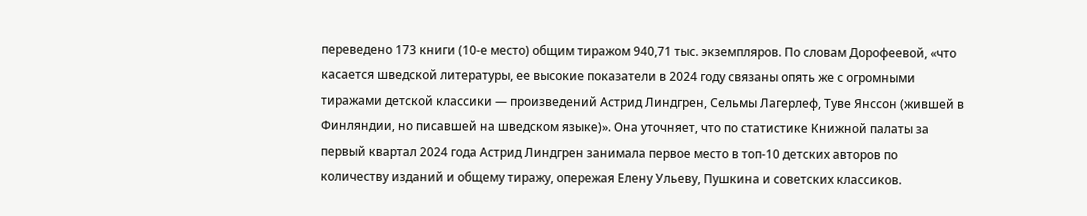переведено 173 книги (10-е место) общим тиражом 940,71 тыс. экземпляров. По словам Дорофеевой, «что касается шведской литературы, ее высокие показатели в 2024 году связаны опять же с огромными тиражами детской классики — произведений Астрид Линдгрен, Сельмы Лагерлеф, Туве Янссон (жившей в Финляндии, но писавшей на шведском языке)». Она уточняет, что по статистике Книжной палаты за первый квартал 2024 года Астрид Линдгрен занимала первое место в топ-10 детских авторов по количеству изданий и общему тиражу, опережая Елену Ульеву, Пушкина и советских классиков.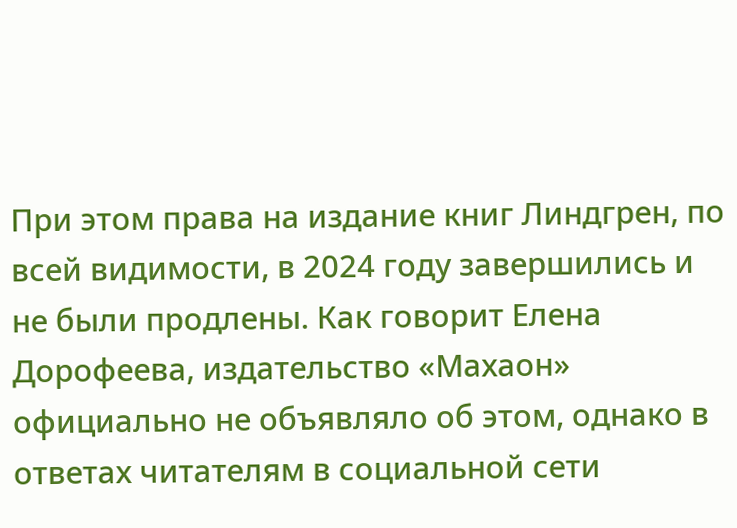При этом права на издание книг Линдгрен, по всей видимости, в 2024 году завершились и не были продлены. Как говорит Елена Дорофеева, издательство «Махаон» официально не объявляло об этом, однако в ответах читателям в социальной сети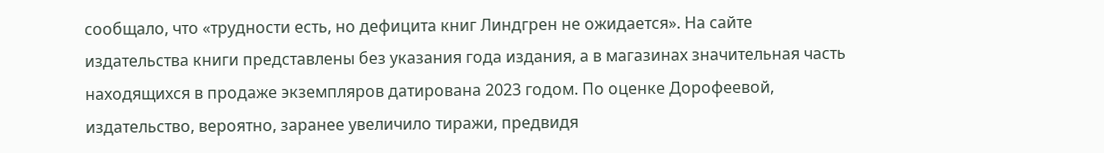сообщало, что «трудности есть, но дефицита книг Линдгрен не ожидается». На сайте издательства книги представлены без указания года издания, а в магазинах значительная часть находящихся в продаже экземпляров датирована 2023 годом. По оценке Дорофеевой, издательство, вероятно, заранее увеличило тиражи, предвидя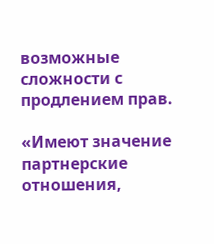возможные сложности с продлением прав.

«Имеют значение партнерские отношения,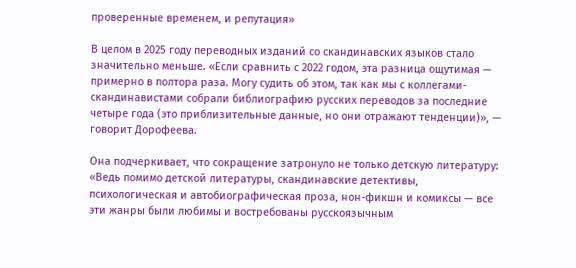проверенные временем, и репутация»

В целом в 2025 году переводных изданий со скандинавских языков стало значительно меньше. «Если сравнить с 2022 годом, эта разница ощутимая — примерно в полтора раза. Могу судить об этом, так как мы с коллегами-скандинавистами собрали библиографию русских переводов за последние четыре года (это приблизительные данные, но они отражают тенденции)», — говорит Дорофеева.

Она подчеркивает, что сокращение затронуло не только детскую литературу: «Ведь помимо детской литературы, скандинавские детективы, психологическая и автобиографическая проза, нон-фикшн и комиксы — все эти жанры были любимы и востребованы русскоязычным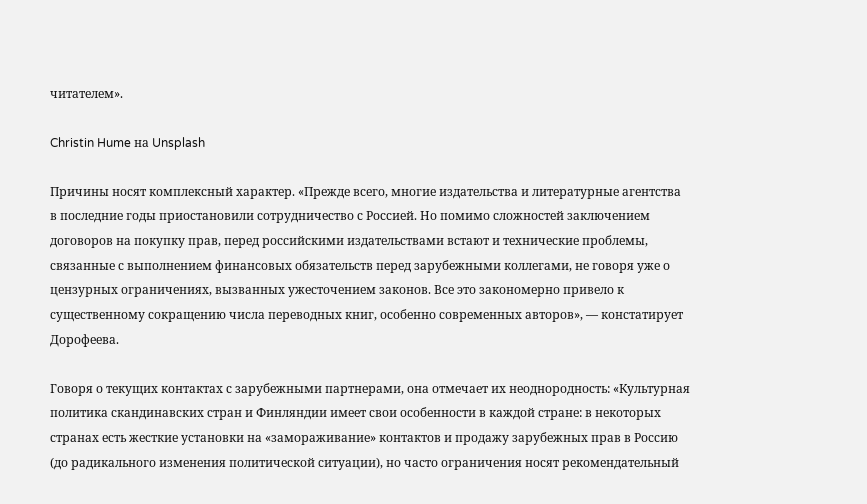читателем».

Christin Hume на Unsplash

Причины носят комплексный характер. «Прежде всего, многие издательства и литературные агентства в последние годы приостановили сотрудничество с Россией. Но помимо сложностей заключением договоров на покупку прав, перед российскими издательствами встают и технические проблемы, связанные с выполнением финансовых обязательств перед зарубежными коллегами, не говоря уже о цензурных ограничениях, вызванных ужесточением законов. Все это закономерно привело к существенному сокращению числа переводных книг, особенно современных авторов», — констатирует Дорофеева.

Говоря о текущих контактах с зарубежными партнерами, она отмечает их неоднородность: «Культурная политика скандинавских стран и Финляндии имеет свои особенности в каждой стране: в некоторых странах есть жесткие установки на «замораживание» контактов и продажу зарубежных прав в Россию (до радикального изменения политической ситуации), но часто ограничения носят рекомендательный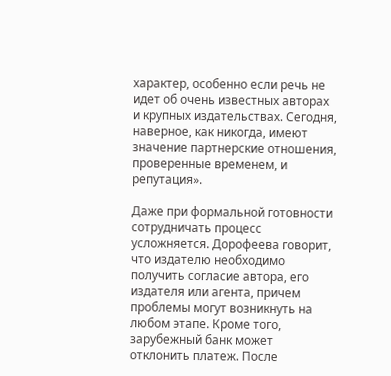характер, особенно если речь не идет об очень известных авторах и крупных издательствах. Сегодня, наверное, как никогда, имеют значение партнерские отношения, проверенные временем, и репутация».

Даже при формальной готовности сотрудничать процесс усложняется. Дорофеева говорит, что издателю необходимо получить согласие автора, его издателя или агента, причем проблемы могут возникнуть на любом этапе. Кроме того, зарубежный банк может отклонить платеж. После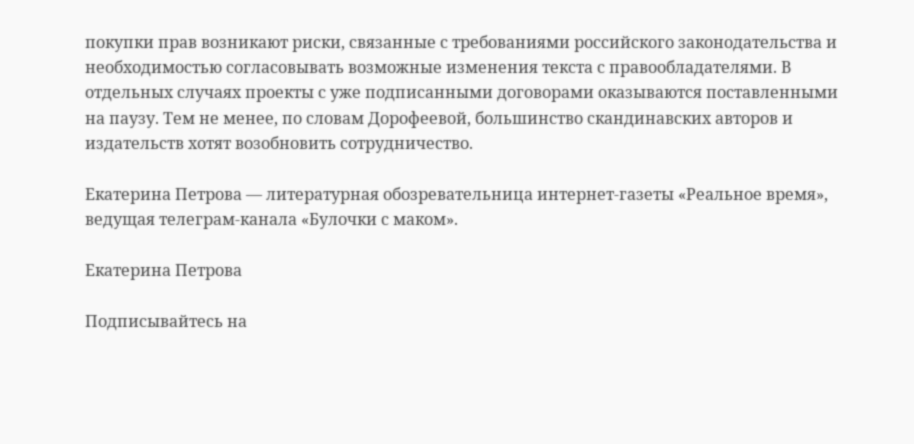покупки прав возникают риски, связанные с требованиями российского законодательства и необходимостью согласовывать возможные изменения текста с правообладателями. В отдельных случаях проекты с уже подписанными договорами оказываются поставленными на паузу. Тем не менее, по словам Дорофеевой, большинство скандинавских авторов и издательств хотят возобновить сотрудничество.

Екатерина Петрова — литературная обозревательница интернет-газеты «Реальное время», ведущая телеграм-канала «Булочки с маком».

Екатерина Петрова

Подписывайтесь на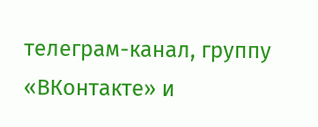телеграм-канал, группу «ВКонтакте» и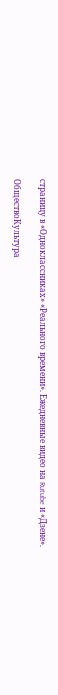страницу в «Одноклассниках» «Реального времени». Ежедневные видео на Rutube и «Дзене».

ОбществоКультура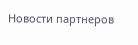Новости партнеров